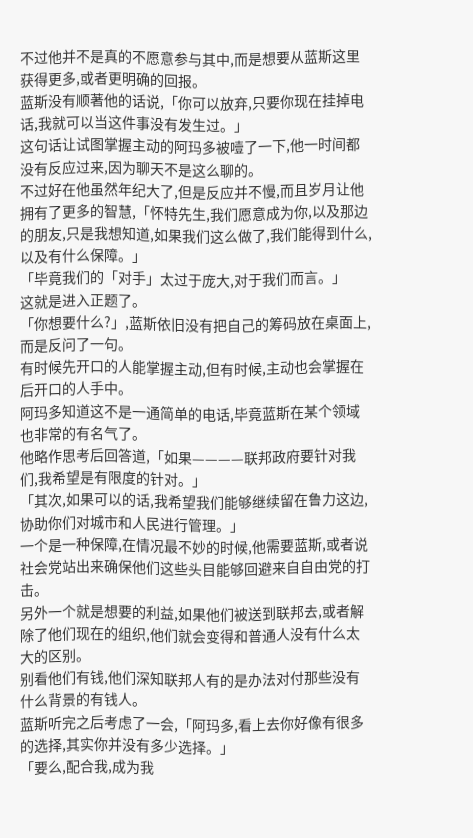不过他并不是真的不愿意参与其中,而是想要从蓝斯这里获得更多,或者更明确的回报。
蓝斯没有顺著他的话说,「你可以放弃,只要你现在挂掉电话,我就可以当这件事没有发生过。」
这句话让试图掌握主动的阿玛多被噎了一下,他一时间都没有反应过来,因为聊天不是这么聊的。
不过好在他虽然年纪大了,但是反应并不慢,而且岁月让他拥有了更多的智慧,「怀特先生,我们愿意成为你,以及那边的朋友,只是我想知道,如果我们这么做了,我们能得到什么,以及有什么保障。」
「毕竟我们的「对手」太过于庞大,对于我们而言。」
这就是进入正题了。
「你想要什么?」,蓝斯依旧没有把自己的筹码放在桌面上,而是反问了一句。
有时候先开口的人能掌握主动,但有时候,主动也会掌握在后开口的人手中。
阿玛多知道这不是一通简单的电话,毕竟蓝斯在某个领域也非常的有名气了。
他略作思考后回答道,「如果————联邦政府要针对我们,我希望是有限度的针对。」
「其次,如果可以的话,我希望我们能够继续留在鲁力这边,协助你们对城市和人民进行管理。」
一个是一种保障,在情况最不妙的时候,他需要蓝斯,或者说社会党站出来确保他们这些头目能够回避来自自由党的打击。
另外一个就是想要的利益,如果他们被送到联邦去,或者解除了他们现在的组织,他们就会变得和普通人没有什么太大的区别。
别看他们有钱,他们深知联邦人有的是办法对付那些没有什么背景的有钱人。
蓝斯听完之后考虑了一会,「阿玛多,看上去你好像有很多的选择,其实你并没有多少选择。」
「要么,配合我,成为我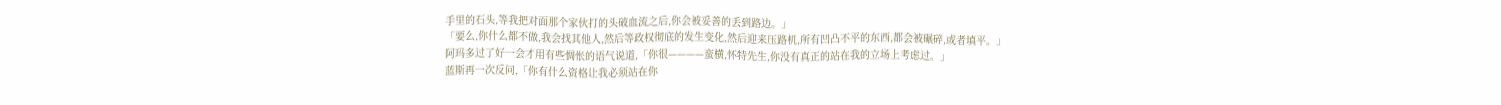手里的石头,等我把对面那个家伙打的头破血流之后,你会被妥善的丢到路边。」
「要么,你什么都不做,我会找其他人,然后等政权彻底的发生变化,然后迎来压路机,所有凹凸不平的东西,都会被碾碎,或者填平。」
阿玛多过了好一会才用有些惆怅的语气说道,「你很————蛮横,怀特先生,你没有真正的站在我的立场上考虑过。」
蓝斯再一次反问,「你有什么资格让我必须站在你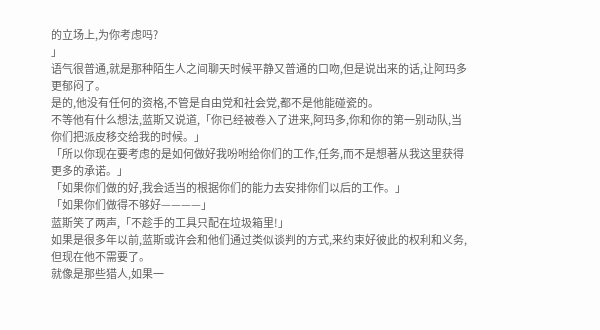的立场上,为你考虑吗?
」
语气很普通,就是那种陌生人之间聊天时候平静又普通的口吻,但是说出来的话,让阿玛多更郁闷了。
是的,他没有任何的资格,不管是自由党和社会党,都不是他能碰瓷的。
不等他有什么想法,蓝斯又说道,「你已经被卷入了进来,阿玛多,你和你的第一别动队,当你们把派皮移交给我的时候。」
「所以你现在要考虑的是如何做好我吩咐给你们的工作,任务,而不是想著从我这里获得更多的承诺。」
「如果你们做的好,我会适当的根据你们的能力去安排你们以后的工作。」
「如果你们做得不够好————」
蓝斯笑了两声,「不趁手的工具只配在垃圾箱里!」
如果是很多年以前,蓝斯或许会和他们通过类似谈判的方式,来约束好彼此的权利和义务,但现在他不需要了。
就像是那些猎人,如果一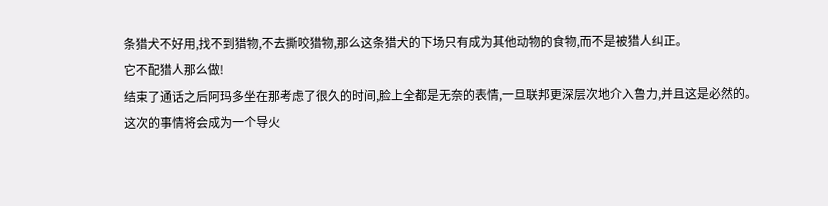条猎犬不好用,找不到猎物,不去撕咬猎物,那么这条猎犬的下场只有成为其他动物的食物,而不是被猎人纠正。
它不配猎人那么做!
结束了通话之后阿玛多坐在那考虑了很久的时间,脸上全都是无奈的表情,一旦联邦更深层次地介入鲁力,并且这是必然的。
这次的事情将会成为一个导火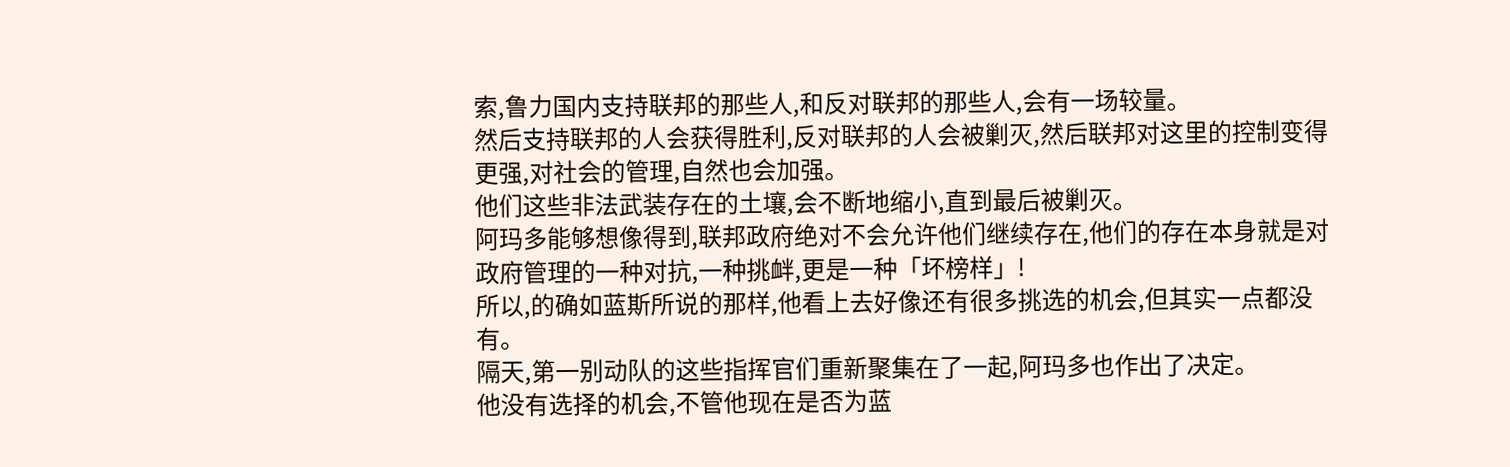索,鲁力国内支持联邦的那些人,和反对联邦的那些人,会有一场较量。
然后支持联邦的人会获得胜利,反对联邦的人会被剿灭,然后联邦对这里的控制变得更强,对社会的管理,自然也会加强。
他们这些非法武装存在的土壤,会不断地缩小,直到最后被剿灭。
阿玛多能够想像得到,联邦政府绝对不会允许他们继续存在,他们的存在本身就是对政府管理的一种对抗,一种挑衅,更是一种「坏榜样」!
所以,的确如蓝斯所说的那样,他看上去好像还有很多挑选的机会,但其实一点都没有。
隔天,第一别动队的这些指挥官们重新聚集在了一起,阿玛多也作出了决定。
他没有选择的机会,不管他现在是否为蓝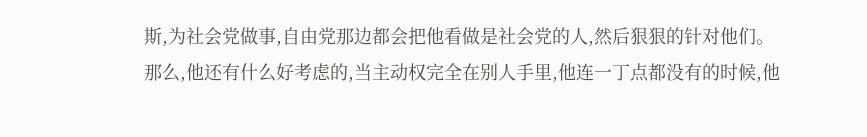斯,为社会党做事,自由党那边都会把他看做是社会党的人,然后狠狠的针对他们。
那么,他还有什么好考虑的,当主动权完全在别人手里,他连一丁点都没有的时候,他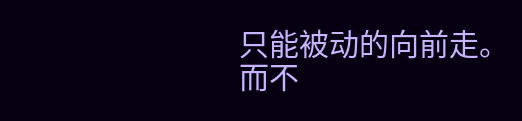只能被动的向前走。
而不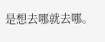是想去哪就去哪。